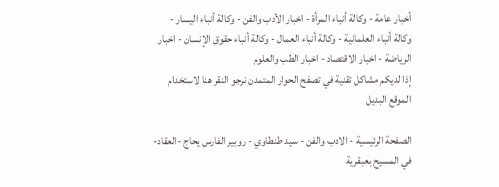أخبار عامة - وكالة أنباء المرأة - اخبار الأدب والفن - وكالة أنباء اليسار - وكالة أنباء العلمانية - وكالة أنباء العمال - وكالة أنباء حقوق الإنسان - اخبار الرياضة - اخبار الاقتصاد - اخبار الطب والعلوم
إذا لديكم مشاكل تقنية في تصفح الحوار المتمدن نرجو النقر هنا لاستخدام الموقع البديل

الصفحة الرئيسية - الادب والفن - سيد طنطاوي - روبير الفارس يحاج -العقاد- في المسيح بعبقرية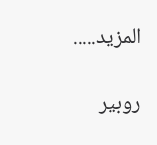المزيد.....

روبير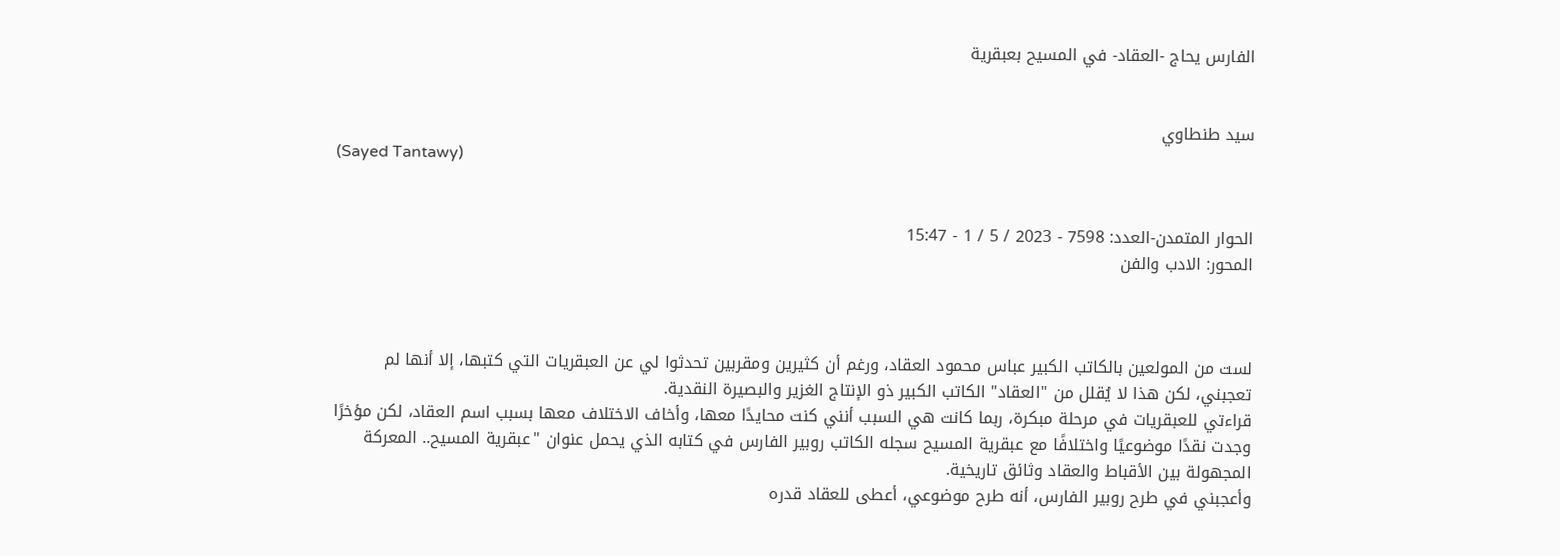الفارس يحاج -العقاد- في المسيح بعبقرية


سيد طنطاوي
(Sayed Tantawy)


الحوار المتمدن-العدد: 7598 - 2023 / 5 / 1 - 15:47
المحور: الادب والفن



لست من المولعين بالكاتب الكبير عباس محمود العقاد، ورغم أن كثيرين ومقربين تحدثوا لي عن العبقريات التي كتبها، إلا أنها لم تعجبني، لكن هذا لا يُقلل من "العقاد" الكاتب الكبير ذو الإنتاج الغزير والبصيرة النقدية.
قراءتي للعبقريات في مرحلة مبكرة، ربما كانت هي السبب أنني كنت محايدًا معها، وأخاف الاختلاف معها بسبب اسم العقاد، لكن مؤخرًا وجدت نقدًا موضوعيًا واختلافًا مع عبقرية المسيح سجله الكاتب روبير الفارس في كتابه الذي يحمل عنوان "عبقرية المسيح.. المعركة المجهولة بين الأقباط والعقاد وثائق تاريخية.
وأعجبني في طرح روبير الفارس، أنه طرح موضوعي، أعطى للعقاد قدره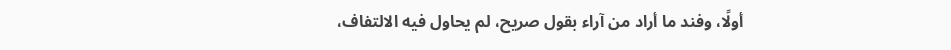أولًا، وفند ما أراد من آراء بقول صريح، لم يحاول فيه الالتفاف،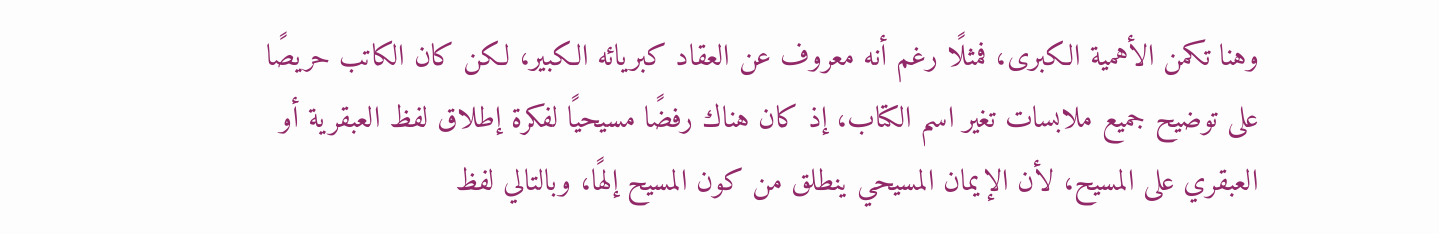وهنا تكمن الأهمية الكبرى، فمثلًا رغم أنه معروف عن العقاد كبريائه الكبير، لكن كان الكاتب حريصًا على توضيح جميع ملابسات تغير اسم الكتاب، إذ كان هناك رفضًا مسيحيًا لفكرة إطلاق لفظ العبقرية أو العبقري على المسيح، لأن الإيمان المسيحي ينطلق من كون المسيح إلهًا، وبالتالي لفظ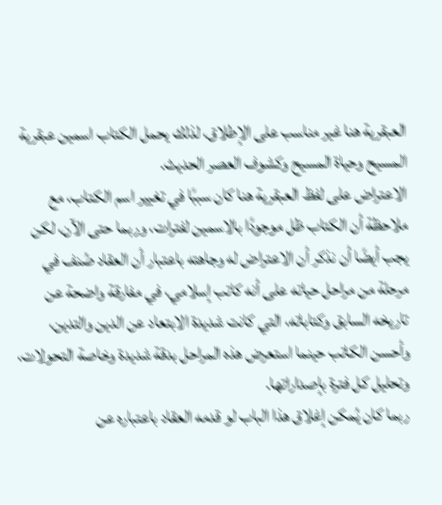العبقرية هنا غير مناسب على الإطلاق، لذلك يحمل الكتاب اسمين عبقرية المسيح وحياة المسيح وكشوف العصر الحديث.
الاعتراض على لفظ العبقرية هنا كان سببًا في تغيير اسم الكتاب، مع ملاحظة أن الكتاب ظل موجودًا بالاسمين لفترات، وربما حتى الآن، لكن يجب أيضًا أن نذكر أن الاعتراض له وجاهته باعتبار أن العقاد صُنف في مرحلة من مراحل حياته على أنه كاتب إسلامي، في مفارقة واضحة عن تاريخه السابق وكتاباته، التي كانت شديدة الابتعاد عن الدين والتدين، وأحسن الكاتب حينما استعرض هذه المراحل بدقة شديدة وخاصة التحولات، وتحليل كل فترة بإصداراتها.
ربما كان يُمكن إغلاق هذا الباب لو قدمه العقاد باعتباره عن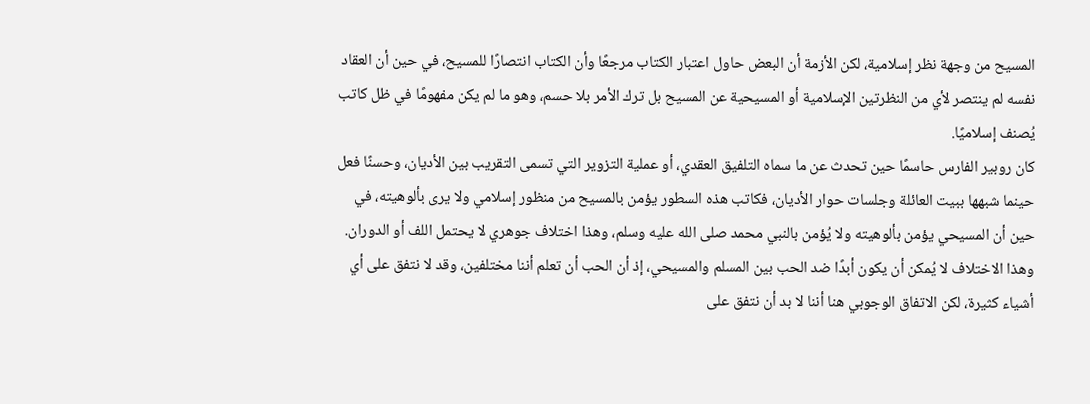المسيح من وجهة نظر إسلامية، لكن الأزمة أن البعض حاول اعتبار الكتاب مرجعًا وأن الكتاب انتصارًا للمسيح، في حين أن العقاد نفسه لم ينتصر لأي من النظرتين الإسلامية أو المسيحية عن المسيح بل ترك الأمر بلا حسم، وهو ما لم يكن مفهومًا في ظل كاتب يُصنف إسلاميًا.
كان روبير الفارس حاسمًا حين تحدث عن ما سماه التلفيق العقدي، أو عملية التزوير التي تسمى التقريب بين الأديان، وحسنًا فعل حينما شبهها ببيت العائلة وجلسات حوار الأديان، فكاتب هذه السطور يؤمن بالمسيح من منظور إسلامي ولا يرى بألوهيته، في حين أن المسيحي يؤمن بألوهيته ولا يُؤمن بالنبي محمد صلى الله عليه وسلم، وهذا اختلاف جوهري لا يحتمل اللف أو الدوران.
وهذا الاختلاف لا يُمكن أن يكون أبدًا ضد الحب بين المسلم والمسيحي، إذ أن الحب أن تعلم أننا مختلفين، وقد لا نتفق على أي أشياء كثيرة، لكن الاتفاق الوجوبي هنا أننا لا بد أن نتفق على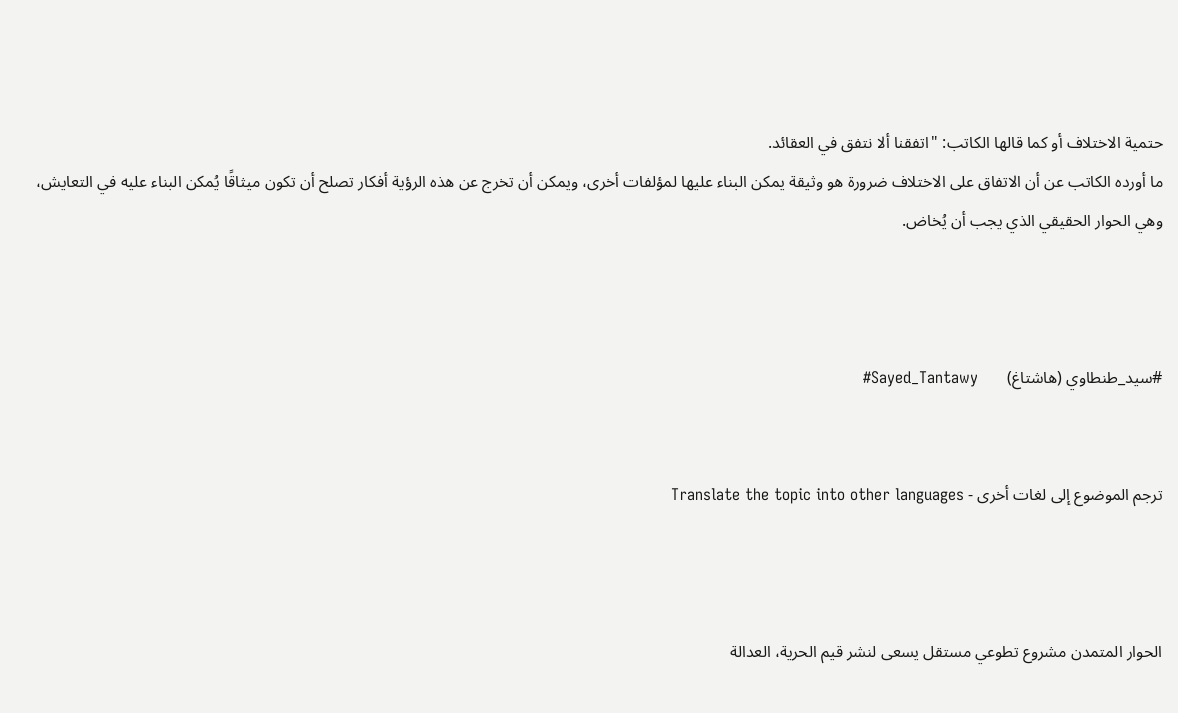حتمية الاختلاف أو كما قالها الكاتب: "اتفقنا ألا نتفق في العقائد.
ما أورده الكاتب عن أن الاتفاق على الاختلاف ضرورة هو وثيقة يمكن البناء عليها لمؤلفات أخرى، ويمكن أن تخرج عن هذه الرؤية أفكار تصلح أن تكون ميثاقًا يُمكن البناء عليه في التعايش، وهي الحوار الحقيقي الذي يجب أن يُخاض.



#سيد_طنطاوي (هاشتاغ)       Sayed_Tantawy#


ترجم الموضوع إلى لغات أخرى - Translate the topic into other languages



الحوار المتمدن مشروع تطوعي مستقل يسعى لنشر قيم الحرية، العدالة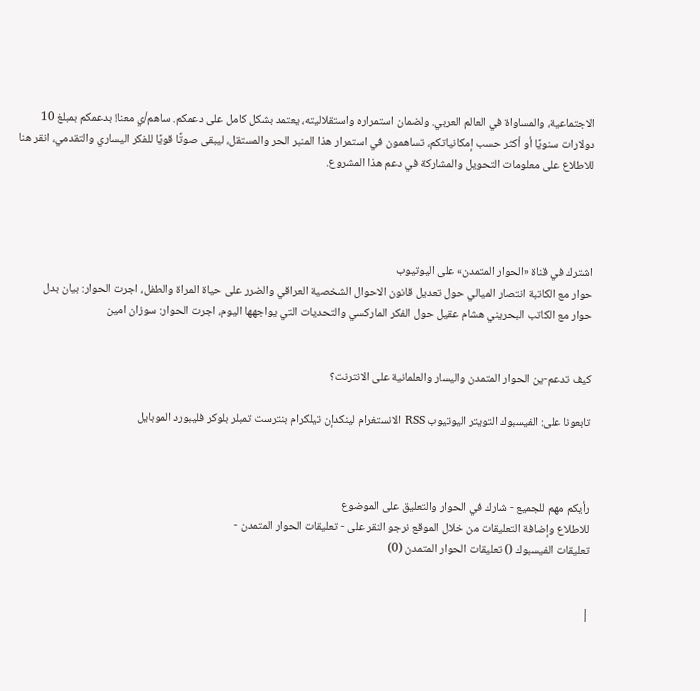الاجتماعية، والمساواة في العالم العربي. ولضمان استمراره واستقلاليته، يعتمد بشكل كامل على دعمكم. ساهم/ي معنا! بدعمكم بمبلغ 10 دولارات سنويًا أو أكثر حسب إمكانياتكم، تساهمون في استمرار هذا المنبر الحر والمستقل، ليبقى صوتًا قويًا للفكر اليساري والتقدمي، انقر هنا للاطلاع على معلومات التحويل والمشاركة في دعم هذا المشروع.




اشترك في قناة «الحوار المتمدن» على اليوتيوب
حوار مع الكاتبة انتصار الميالي حول تعديل قانون الاحوال الشخصية العراقي والضرر على حياة المراة والطفل، اجرت الحوار: بيان بدل
حوار مع الكاتب البحريني هشام عقيل حول الفكر الماركسي والتحديات التي يواجهها اليوم، اجرت الحوار: سوزان امين


كيف تدعم-ين الحوار المتمدن واليسار والعلمانية على الانترنت؟

تابعونا على: الفيسبوك التويتر اليوتيوب RSS الانستغرام لينكدإن تيلكرام بنترست تمبلر بلوكر فليبورد الموبايل



رأيكم مهم للجميع - شارك في الحوار والتعليق على الموضوع
للاطلاع وإضافة التعليقات من خلال الموقع نرجو النقر على - تعليقات الحوار المتمدن -
تعليقات الفيسبوك () تعليقات الحوار المتمدن (0)


|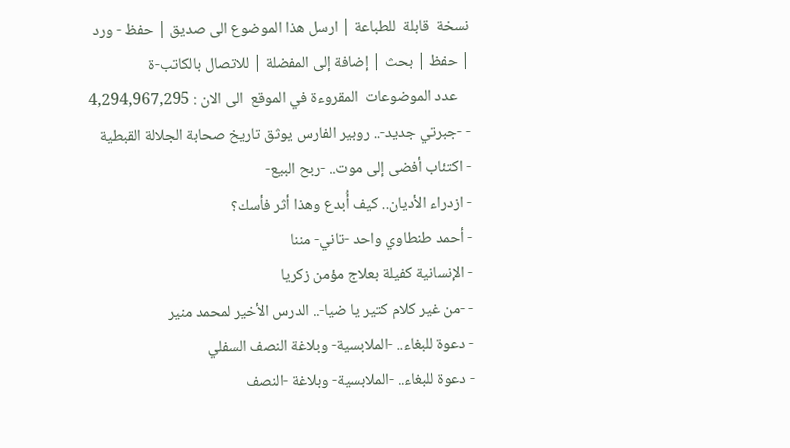نسخة  قابلة  للطباعة | ارسل هذا الموضوع الى صديق | حفظ - ورد
| حفظ | بحث | إضافة إلى المفضلة | للاتصال بالكاتب-ة
    عدد الموضوعات  المقروءة في الموقع  الى الان : 4,294,967,295
- -جبرتي جديد-.. روبير الفارس يوثق تاريخ صحابة الجلالة القبطية
- اكتئاب أفضى إلى موت.. -ربح البيع-
- ازدراء الأديان.. كيف أُبدع وهذا أثر فأسك؟
- أحمد طنطاوي واحد -تاني- مننا
- الإنسانية كفيلة بعلاج مؤمن زكريا
- -من غير كلام كتير يا ضيا-.. الدرس الأخير لمحمد منير
- دعوة للبغاء.. -الملابسية- وبلاغة النصف السفلي
- دعوة للبغاء.. -الملابسية- وبلاغة -النصف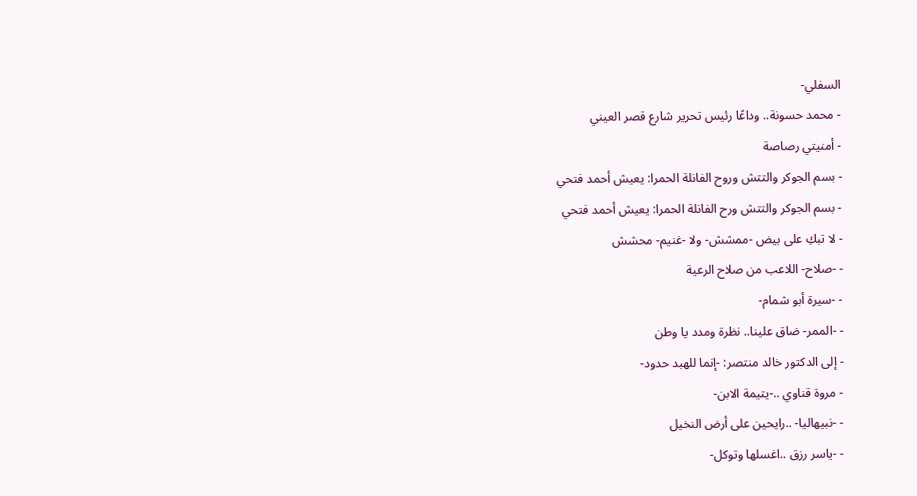السفلي-
- محمد حسونة.. وداعًا رئيس تحرير شارع قصر العيني
- أمنيتي رصاصة
- بسم الجوكر والتتش وروح الفانلة الحمرا: يعيش أحمد فتحي
- بسم الجوكر والتتش ورح الفانلة الحمرا: يعيش أحمد فتحي
- لا تبكِ على بيض -ممشش- ولا -غنيم- محشش
- -صلاح- اللاعب من صلاح الرعية
- -سيرة أبو شمام-
- -الممر- ضاق علينا.. نظرة ومدد يا وطن
- إلى الدكتور خالد منتصر: -إنما للهبد حدود-
- مروة قناوي ..-يتيمة الابن-
- -نبيهاليا- ..رايحين على أرض النخيل
- -ياسر رزق ..اغسلها وتوكل-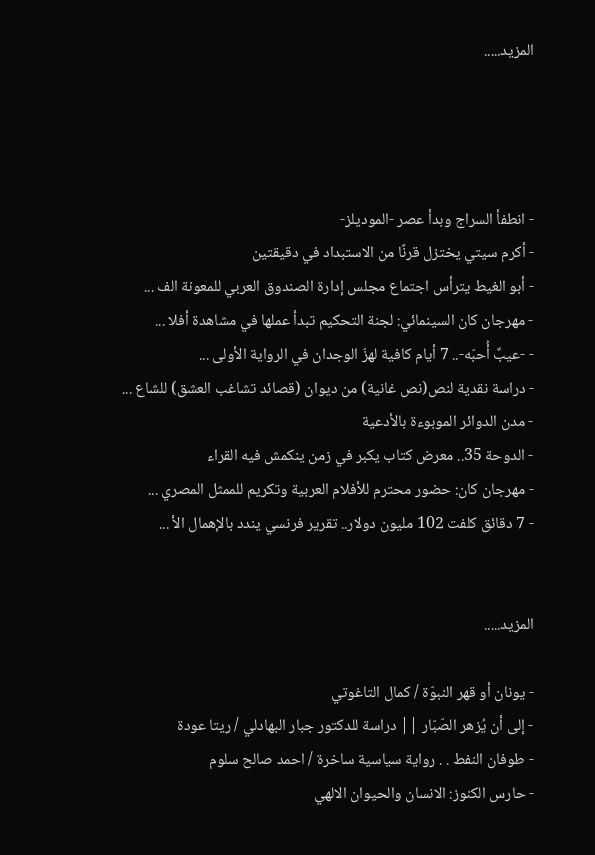المزيد.....




- انطفأ السراج وبدأ عصر -الموديلز-
- أكرم سيتي يختزل قرنًا من الاستبداد في دقيقتين
- أبو الغيط يترأس اجتماع مجلس إدارة الصندوق العربي للمعونة الف ...
- مهرجان كان السينمائي: لجنة التحكيم تبدأ عملها في مشاهدة أفلا ...
- -عيبٌ أُحبّه-.. 7 أيام كافية لهزّ الوجدان في الرواية الأولى ...
- دراسة نقدية لنص(نص غانية) من ديوان (قصائد تشاغب العشق) للشاع ...
- مدن الدوائر الموبوءة بالأدعية
- الدوحة 35.. معرض كتاب يكبر في زمن ينكمش فيه القراء
- مهرجان كان: حضور محترم للأفلام العربية وتكريم للممثل المصري ...
- 7 دقائق كلفت 102 مليون دولار.. تقرير فرنسي يندد بالإهمال الأ ...


المزيد.....

- يونان أو قهر النبوّة / كمال التاغوتي
- إلى أن يُزهر الصّبّار || دراسة للدكتور جبار البهادلي / ريتا عودة
- طوفان النفط . . رواية سياسية ساخرة / احمد صالح سلوم
- حارس الكنوز: الانسان والحيوان الالهي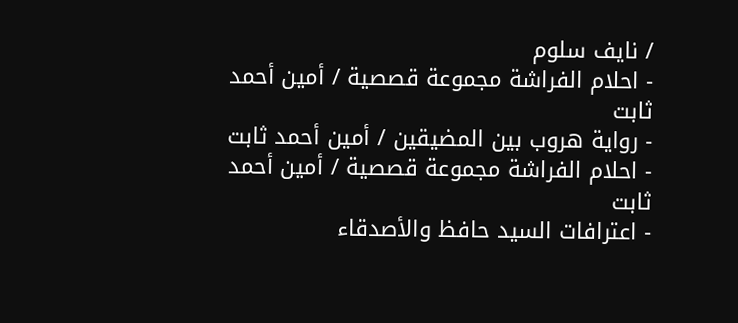/ نايف سلوم
- احلام الفراشة مجموعة قصصية / أمين أحمد ثابت
- رواية هروب بين المضيقين / أمين أحمد ثابت
- احلام الفراشة مجموعة قصصية / أمين أحمد ثابت
- اعترافات السيد حافظ والأصدقاء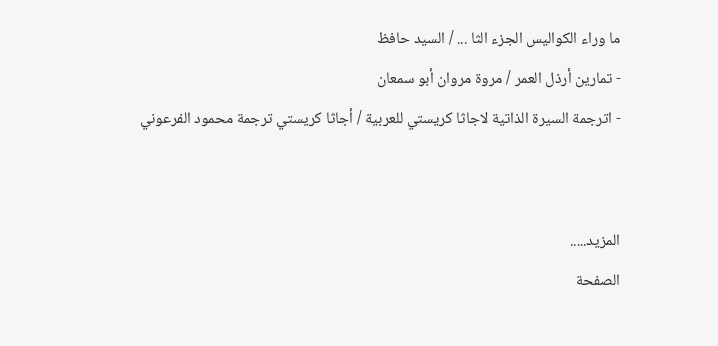ما وراء الكواليس الجزء الثا ... / السيد حافظ
- تمارين أرذل العمر / مروة مروان أبو سمعان
- اترجمة السيرة الذاتية لاجاثا كريستي للعربية / أجاثا كريستي ترجمة محمود الفرعوني


المزيد.....
الصفحة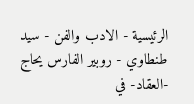الرئيسية - الادب والفن - سيد طنطاوي - روبير الفارس يحاج -العقاد- في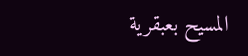المسيح بعبقرية